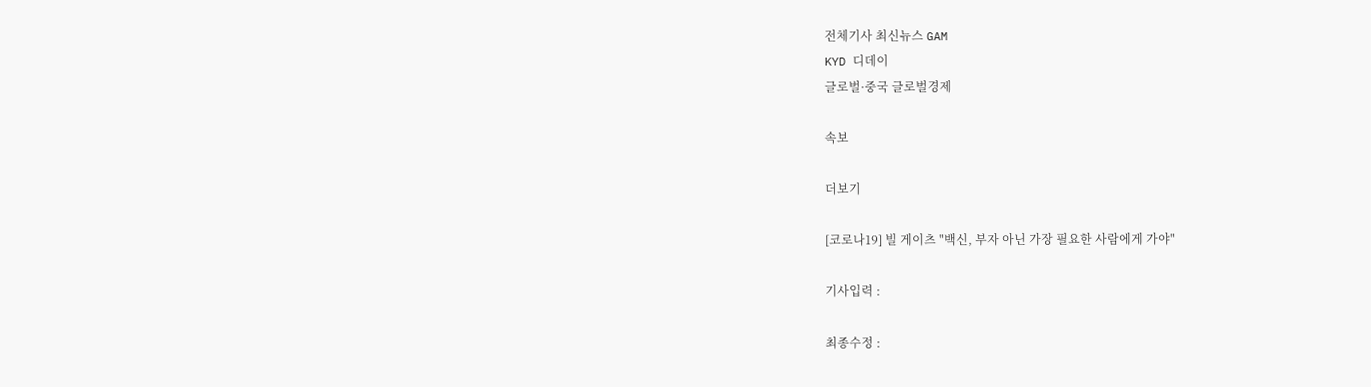전체기사 최신뉴스 GAM
KYD 디데이
글로벌·중국 글로벌경제

속보

더보기

[코로나19] 빌 게이츠 "백신, 부자 아닌 가장 필요한 사람에게 가야"

기사입력 :

최종수정 :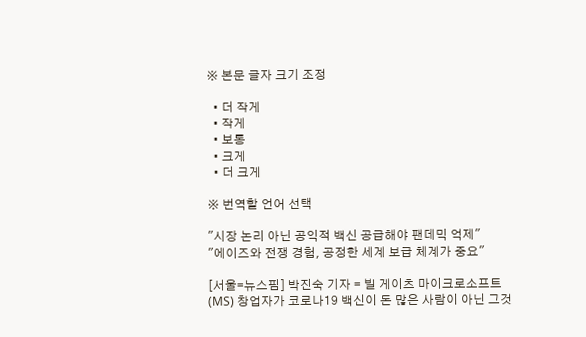※ 본문 글자 크기 조정

  • 더 작게
  • 작게
  • 보통
  • 크게
  • 더 크게

※ 번역할 언어 선택

"시장 논리 아닌 공익적 백신 공급해야 팬데믹 억제"
"에이즈와 전쟁 경험, 공정한 세계 보급 체계가 중요"

[서울=뉴스핌] 박진숙 기자 = 빌 게이츠 마이크로소프트(MS) 창업자가 코로나19 백신이 돈 많은 사람이 아닌 그것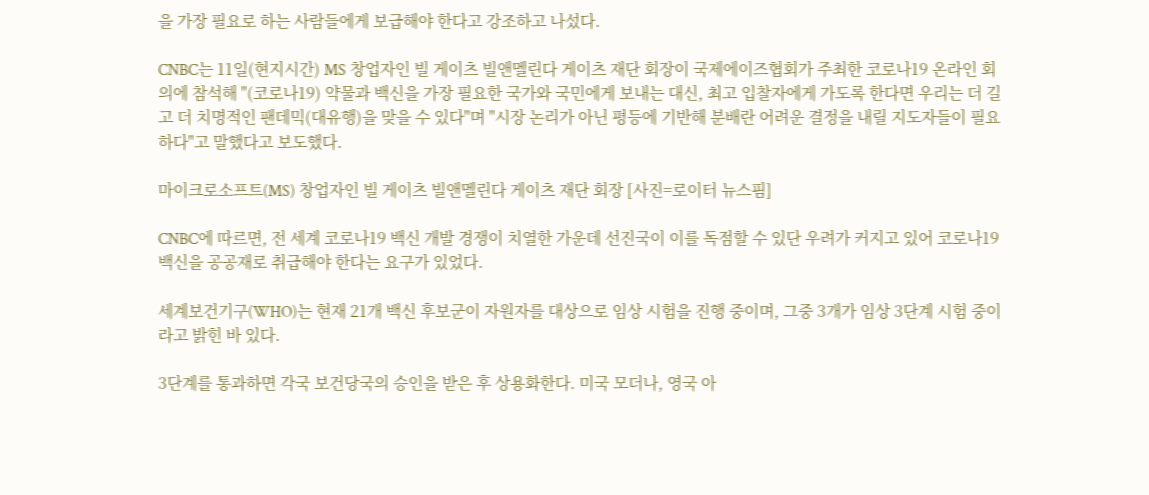을 가장 필요로 하는 사람들에게 보급해야 한다고 강조하고 나섰다.

CNBC는 11일(현지시간) MS 창업자인 빌 게이츠 빌앤멜린다 게이츠 재단 회장이 국제에이즈협회가 주최한 코로나19 온라인 회의에 참석해 "(코로나19) 약물과 백신을 가장 필요한 국가와 국민에게 보내는 대신, 최고 입찰자에게 가도록 한다면 우리는 더 길고 더 치명적인 팬데믹(대유행)을 맞을 수 있다"며 "시장 논리가 아닌 평등에 기반해 분배란 어려운 결정을 내릴 지도자들이 필요하다"고 말했다고 보도했다.

마이크로소프트(MS) 창업자인 빌 게이츠 빌앤멜린다 게이츠 재단 회장 [사진=로이터 뉴스핌]

CNBC에 따르면, 전 세계 코로나19 백신 개발 경쟁이 치열한 가운데 선진국이 이를 독점할 수 있단 우려가 커지고 있어 코로나19 백신을 공공재로 취급해야 한다는 요구가 있었다.

세계보건기구(WHO)는 현재 21개 백신 후보군이 자원자를 대상으로 임상 시험을 진행 중이며, 그중 3개가 임상 3단계 시험 중이라고 밝힌 바 있다.

3단계를 통과하면 각국 보건당국의 승인을 받은 후 상용화한다. 미국 모더나, 영국 아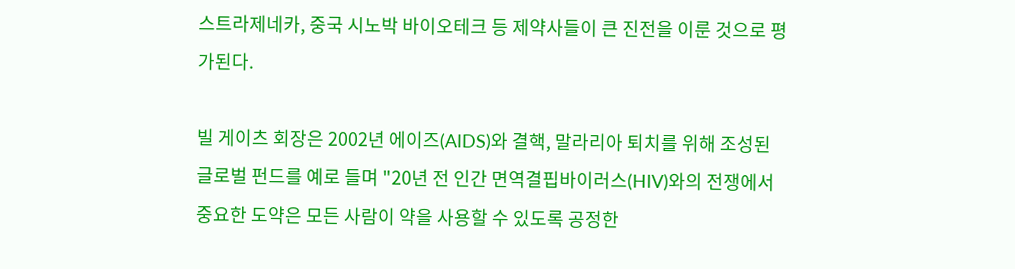스트라제네카, 중국 시노박 바이오테크 등 제약사들이 큰 진전을 이룬 것으로 평가된다.

빌 게이츠 회장은 2002년 에이즈(AIDS)와 결핵, 말라리아 퇴치를 위해 조성된 글로벌 펀드를 예로 들며 "20년 전 인간 면역결핍바이러스(HIV)와의 전쟁에서 중요한 도약은 모든 사람이 약을 사용할 수 있도록 공정한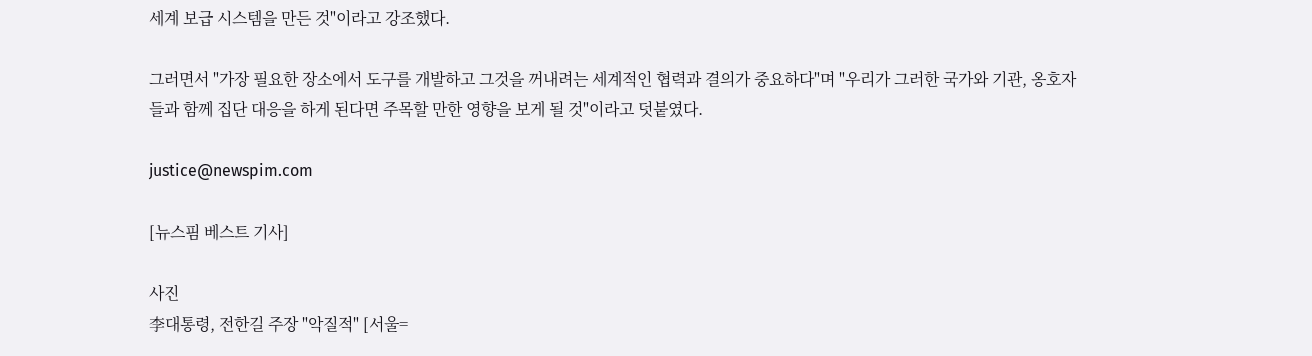세계 보급 시스템을 만든 것"이라고 강조했다.

그러면서 "가장 필요한 장소에서 도구를 개발하고 그것을 꺼내려는 세계적인 협력과 결의가 중요하다"며 "우리가 그러한 국가와 기관, 옹호자들과 함께 집단 대응을 하게 된다면 주목할 만한 영향을 보게 될 것"이라고 덧붙였다.

justice@newspim.com

[뉴스핌 베스트 기사]

사진
李대통령, 전한길 주장 "악질적" [서울=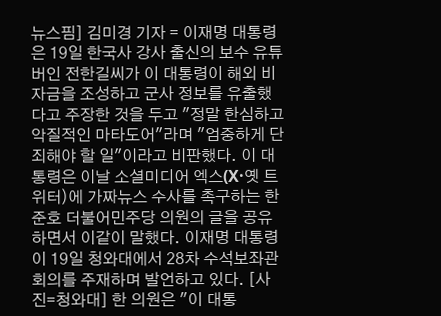뉴스핌] 김미경 기자 = 이재명 대통령은 19일 한국사 강사 출신의 보수 유튜버인 전한길씨가 이 대통령이 해외 비자금을 조성하고 군사 정보를 유출했다고 주장한 것을 두고 "정말 한심하고 악질적인 마타도어"라며 "엄중하게 단죄해야 할 일"이라고 비판했다. 이 대통령은 이날 소셜미디어 엑스(X·옛 트위터)에 가짜뉴스 수사를 촉구하는 한준호 더불어민주당 의원의 글을 공유하면서 이같이 말했다. 이재명 대통령이 19일 청와대에서 28차 수석보좌관회의를 주재하며 발언하고 있다. [사진=청와대] 한 의원은 "이 대통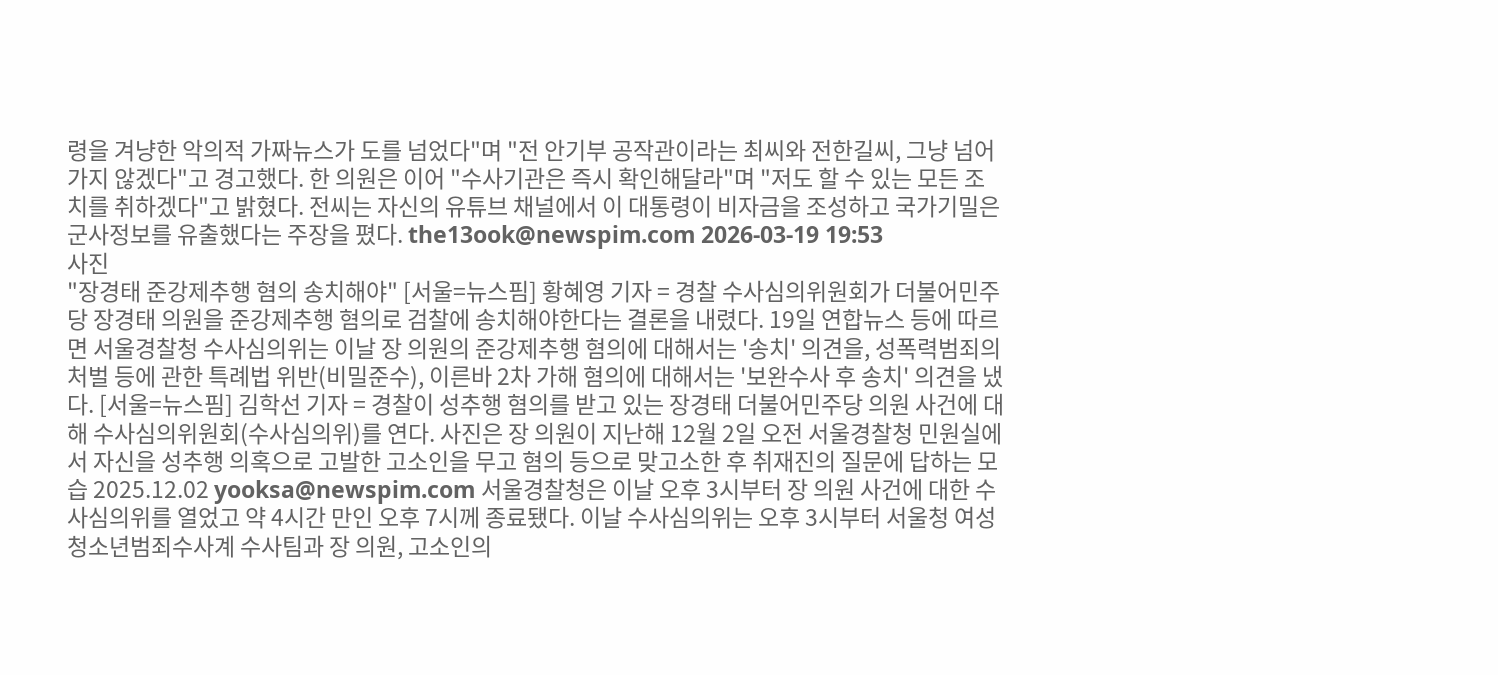령을 겨냥한 악의적 가짜뉴스가 도를 넘었다"며 "전 안기부 공작관이라는 최씨와 전한길씨, 그냥 넘어가지 않겠다"고 경고했다. 한 의원은 이어 "수사기관은 즉시 확인해달라"며 "저도 할 수 있는 모든 조치를 취하겠다"고 밝혔다. 전씨는 자신의 유튜브 채널에서 이 대통령이 비자금을 조성하고 국가기밀은 군사정보를 유출했다는 주장을 폈다. the13ook@newspim.com 2026-03-19 19:53
사진
"장경태 준강제추행 혐의 송치해야" [서울=뉴스핌] 황혜영 기자 = 경찰 수사심의위원회가 더불어민주당 장경태 의원을 준강제추행 혐의로 검찰에 송치해야한다는 결론을 내렸다. 19일 연합뉴스 등에 따르면 서울경찰청 수사심의위는 이날 장 의원의 준강제추행 혐의에 대해서는 '송치' 의견을, 성폭력범죄의 처벌 등에 관한 특례법 위반(비밀준수), 이른바 2차 가해 혐의에 대해서는 '보완수사 후 송치' 의견을 냈다. [서울=뉴스핌] 김학선 기자 = 경찰이 성추행 혐의를 받고 있는 장경태 더불어민주당 의원 사건에 대해 수사심의위원회(수사심의위)를 연다. 사진은 장 의원이 지난해 12월 2일 오전 서울경찰청 민원실에서 자신을 성추행 의혹으로 고발한 고소인을 무고 혐의 등으로 맞고소한 후 취재진의 질문에 답하는 모습 2025.12.02 yooksa@newspim.com 서울경찰청은 이날 오후 3시부터 장 의원 사건에 대한 수사심의위를 열었고 약 4시간 만인 오후 7시께 종료됐다. 이날 수사심의위는 오후 3시부터 서울청 여성청소년범죄수사계 수사팀과 장 의원, 고소인의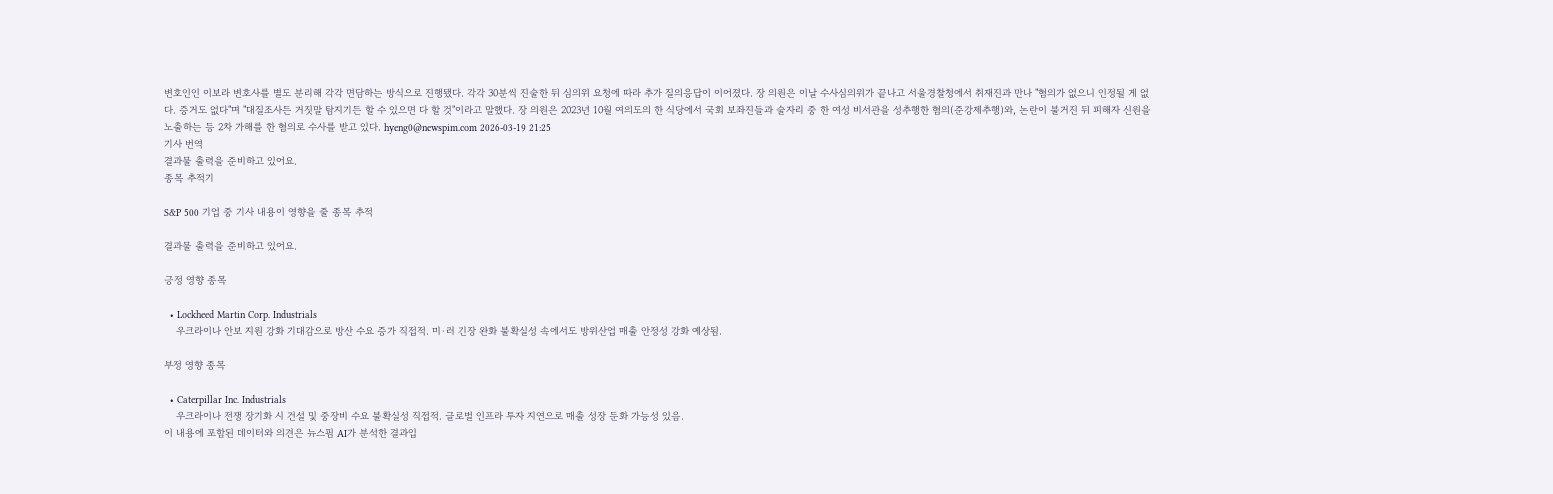변호인인 이보라 변호사를 별도 분리해 각각 면담하는 방식으로 진행됐다. 각각 30분씩 진술한 뒤 심의위 요청에 따라 추가 질의응답이 이어졌다. 장 의원은 이날 수사심의위가 끝나고 서울경찰청에서 취재진과 만나 "혐의가 없으니 인정될 게 없다. 증거도 없다"며 "대질조사든 거짓말 탐지기든 할 수 있으면 다 할 것"이라고 말했다. 장 의원은 2023년 10월 여의도의 한 식당에서 국회 보좌진들과 술자리 중 한 여성 비서관을 성추행한 혐의(준강제추행)와, 논란이 불거진 뒤 피해자 신원을 노출하는 등 2차 가해를 한 혐의로 수사를 받고 있다. hyeng0@newspim.com 2026-03-19 21:25
기사 번역
결과물 출력을 준비하고 있어요.
종목 추적기

S&P 500 기업 중 기사 내용이 영향을 줄 종목 추적

결과물 출력을 준비하고 있어요.

긍정 영향 종목

  • Lockheed Martin Corp. Industrials
    우크라이나 안보 지원 강화 기대감으로 방산 수요 증가 직접적. 미·러 긴장 완화 불확실성 속에서도 방위산업 매출 안정성 강화 예상됨.

부정 영향 종목

  • Caterpillar Inc. Industrials
    우크라이나 전쟁 장기화 시 건설 및 중장비 수요 불확실성 직접적. 글로벌 인프라 투자 지연으로 매출 성장 둔화 가능성 있음.
이 내용에 포함된 데이터와 의견은 뉴스핌 AI가 분석한 결과입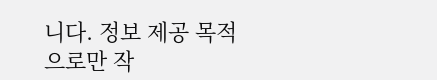니다. 정보 제공 목적으로만 작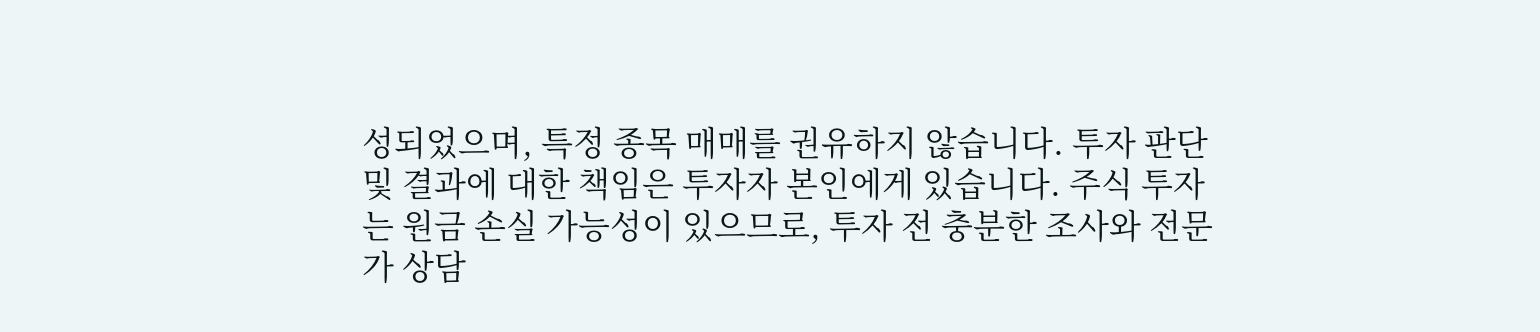성되었으며, 특정 종목 매매를 권유하지 않습니다. 투자 판단 및 결과에 대한 책임은 투자자 본인에게 있습니다. 주식 투자는 원금 손실 가능성이 있으므로, 투자 전 충분한 조사와 전문가 상담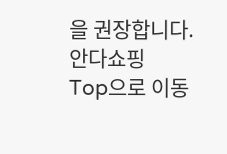을 권장합니다.
안다쇼핑
Top으로 이동